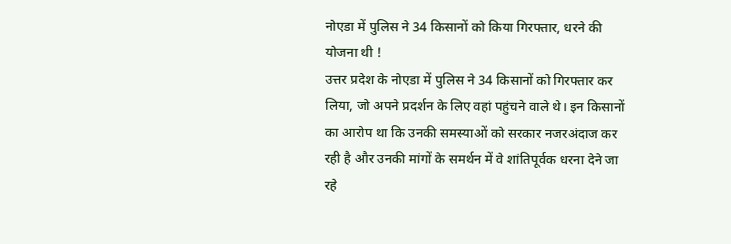नोएडा में पुलिस ने 34 किसानों को किया गिरफ्तार, धरने की योजना थी !
उत्तर प्रदेश के नोएडा में पुलिस ने 34 किसानों को गिरफ्तार कर लिया, जो अपने प्रदर्शन के लिए वहां पहुंचने वाले थे। इन किसानों का आरोप था कि उनकी समस्याओं को सरकार नजरअंदाज कर रही है और उनकी मांगों के समर्थन में वे शांतिपूर्वक धरना देने जा रहे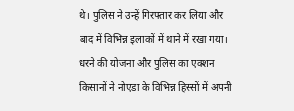थे। पुलिस ने उन्हें गिरफ्तार कर लिया और बाद में विभिन्न इलाकों में थाने में रखा गया।
धरने की योजना और पुलिस का एक्शन
किसानों ने नोएडा के विभिन्न हिस्सों में अपनी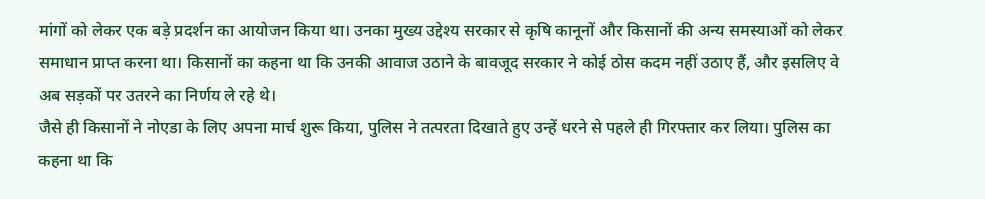मांगों को लेकर एक बड़े प्रदर्शन का आयोजन किया था। उनका मुख्य उद्देश्य सरकार से कृषि कानूनों और किसानों की अन्य समस्याओं को लेकर समाधान प्राप्त करना था। किसानों का कहना था कि उनकी आवाज उठाने के बावजूद सरकार ने कोई ठोस कदम नहीं उठाए हैं, और इसलिए वे अब सड़कों पर उतरने का निर्णय ले रहे थे।
जैसे ही किसानों ने नोएडा के लिए अपना मार्च शुरू किया, पुलिस ने तत्परता दिखाते हुए उन्हें धरने से पहले ही गिरफ्तार कर लिया। पुलिस का कहना था कि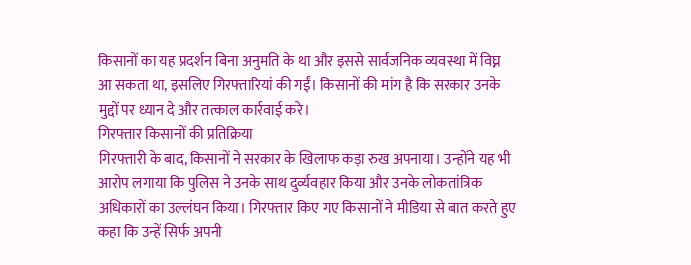किसानों का यह प्रदर्शन बिना अनुमति के था और इससे सार्वजनिक व्यवस्था में विघ्न आ सकता था, इसलिए गिरफ्तारियां की गईं। किसानों की मांग है कि सरकार उनके मुद्दों पर ध्यान दे और तत्काल कार्रवाई करे।
गिरफ्तार किसानों की प्रतिक्रिया
गिरफ्तारी के बाद, किसानों ने सरकार के खिलाफ कड़ा रुख अपनाया। उन्होंने यह भी आरोप लगाया कि पुलिस ने उनके साथ दुर्व्यवहार किया और उनके लोकतांत्रिक अधिकारों का उल्लंघन किया। गिरफ्तार किए गए किसानों ने मीडिया से बात करते हुए कहा कि उन्हें सिर्फ अपनी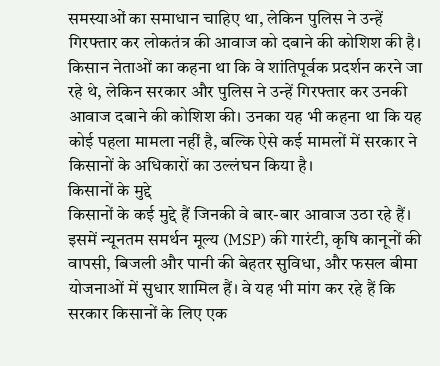समस्याओं का समाधान चाहिए था, लेकिन पुलिस ने उन्हें गिरफ्तार कर लोकतंत्र की आवाज को दबाने की कोशिश की है।
किसान नेताओं का कहना था कि वे शांतिपूर्वक प्रदर्शन करने जा रहे थे, लेकिन सरकार और पुलिस ने उन्हें गिरफ्तार कर उनकी आवाज दबाने की कोशिश की। उनका यह भी कहना था कि यह कोई पहला मामला नहीं है, बल्कि ऐसे कई मामलों में सरकार ने किसानों के अधिकारों का उल्लंघन किया है।
किसानों के मुद्दे
किसानों के कई मुद्दे हैं जिनकी वे बार-बार आवाज उठा रहे हैं। इसमें न्यूनतम समर्थन मूल्य (MSP) की गारंटी, कृषि कानूनों की वापसी, बिजली और पानी की बेहतर सुविधा, और फसल बीमा योजनाओं में सुधार शामिल हैं। वे यह भी मांग कर रहे हैं कि सरकार किसानों के लिए एक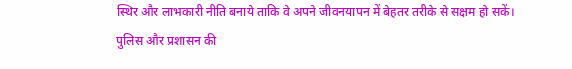स्थिर और लाभकारी नीति बनाये ताकि वे अपने जीवनयापन में बेहतर तरीके से सक्षम हो सकें।
पुलिस और प्रशासन की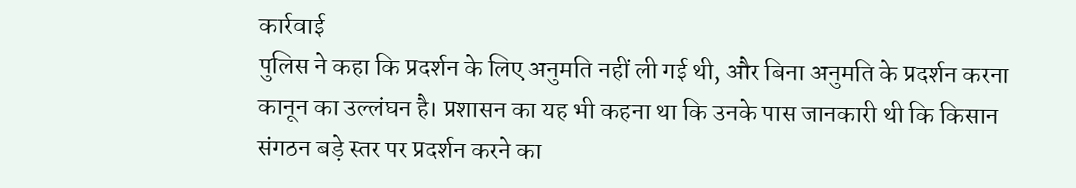कार्रवाई
पुलिस ने कहा कि प्रदर्शन के लिए अनुमति नहीं ली गई थी, और बिना अनुमति के प्रदर्शन करना कानून का उल्लंघन है। प्रशासन का यह भी कहना था कि उनके पास जानकारी थी कि किसान संगठन बड़े स्तर पर प्रदर्शन करने का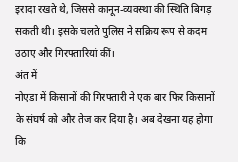इरादा रखते थे, जिससे कानून-व्यवस्था की स्थिति बिगड़ सकती थी। इसके चलते पुलिस ने सक्रिय रूप से कदम उठाए और गिरफ्तारियां कीं।
अंत में
नोएडा में किसानों की गिरफ्तारी ने एक बार फिर किसानों के संघर्ष को और तेज कर दिया है। अब देखना यह होगा कि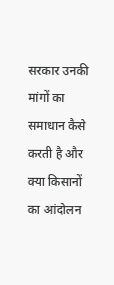सरकार उनकी मांगों का समाधान कैसे करती है और क्या किसानों का आंदोलन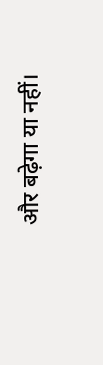और बढ़ेगा या नहीं।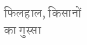फिलहाल, किसानों का गुस्सा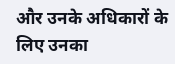और उनके अधिकारों के लिए उनका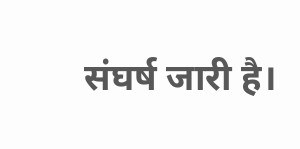संघर्ष जारी है।